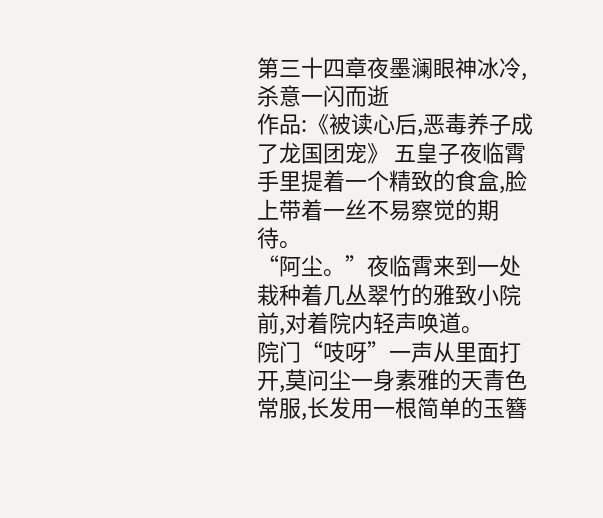第三十四章夜墨澜眼神冰冷,杀意一闪而逝
作品:《被读心后,恶毒养子成了龙国团宠》 五皇子夜临霄手里提着一个精致的食盒,脸上带着一丝不易察觉的期待。
“阿尘。”夜临霄来到一处栽种着几丛翠竹的雅致小院前,对着院内轻声唤道。
院门“吱呀”一声从里面打开,莫问尘一身素雅的天青色常服,长发用一根简单的玉簪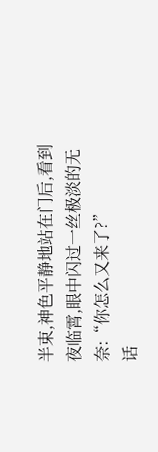半束,神色平静地站在门后,看到夜临霄,眼中闪过一丝极淡的无奈:“你怎么又来了?”
话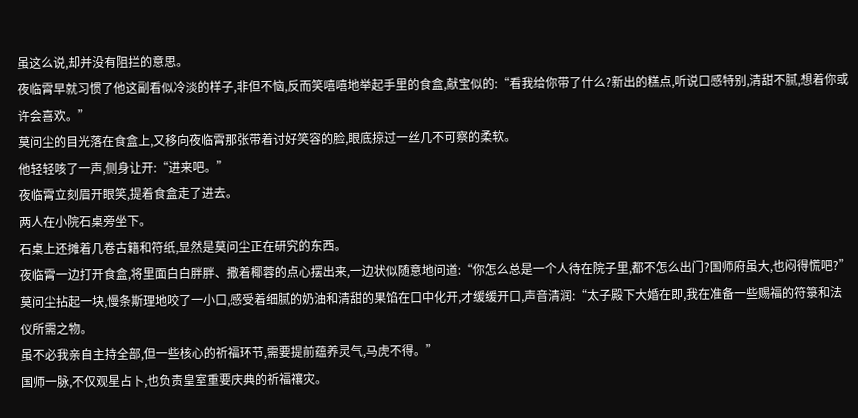虽这么说,却并没有阻拦的意思。
夜临霄早就习惯了他这副看似冷淡的样子,非但不恼,反而笑嘻嘻地举起手里的食盒,献宝似的:“看我给你带了什么?新出的糕点,听说口感特别,清甜不腻,想着你或许会喜欢。”
莫问尘的目光落在食盒上,又移向夜临霄那张带着讨好笑容的脸,眼底掠过一丝几不可察的柔软。
他轻轻咳了一声,侧身让开:“进来吧。”
夜临霄立刻眉开眼笑,提着食盒走了进去。
两人在小院石桌旁坐下。
石桌上还摊着几卷古籍和符纸,显然是莫问尘正在研究的东西。
夜临霄一边打开食盒,将里面白白胖胖、撒着椰蓉的点心摆出来,一边状似随意地问道:“你怎么总是一个人待在院子里,都不怎么出门?国师府虽大,也闷得慌吧?”
莫问尘拈起一块,慢条斯理地咬了一小口,感受着细腻的奶油和清甜的果馅在口中化开,才缓缓开口,声音清润:“太子殿下大婚在即,我在准备一些赐福的符箓和法仪所需之物。
虽不必我亲自主持全部,但一些核心的祈福环节,需要提前蕴养灵气,马虎不得。”
国师一脉,不仅观星占卜,也负责皇室重要庆典的祈福禳灾。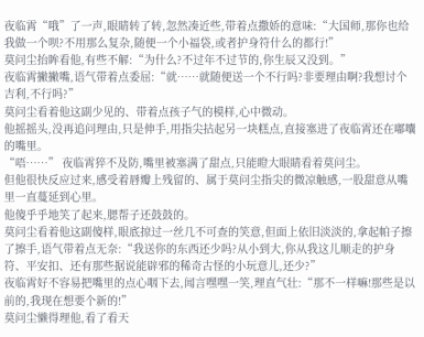夜临霄“哦”了一声,眼睛转了转,忽然凑近些,带着点撒娇的意味:“大国师,那你也给我做一个呗?不用那么复杂,随便一个小福袋,或者护身符什么的都行!”
莫问尘抬眸看他,有些不解:“为什么?不过年不过节的,你生辰又没到。”
夜临霄撇撇嘴,语气带着点委屈:“就……就随便送一个不行吗?非要理由啊?我想讨个吉利,不行吗?”
莫问尘看着他这副少见的、带着点孩子气的模样,心中微动。
他摇摇头,没再追问理由,只是伸手,用指尖拈起另一块糕点,直接塞进了夜临霄还在嘟囔的嘴里。
“唔……” 夜临霄猝不及防,嘴里被塞满了甜点,只能瞪大眼睛看着莫问尘。
但他很快反应过来,感受着唇瓣上残留的、属于莫问尘指尖的微凉触感,一股甜意从嘴里一直蔓延到心里。
他傻乎乎地笑了起来,腮帮子还鼓鼓的。
莫问尘看着他这副傻样,眼底掠过一丝几不可查的笑意,但面上依旧淡淡的,拿起帕子擦了擦手,语气带着点无奈:“我送你的东西还少吗?从小到大,你从我这儿顺走的护身符、平安扣、还有那些据说能辟邪的稀奇古怪的小玩意儿,还少?”
夜临霄好不容易把嘴里的点心咽下去,闻言嘿嘿一笑,理直气壮:“那不一样嘛!那些是以前的,我现在想要个新的!”
莫问尘懒得理他,看了看天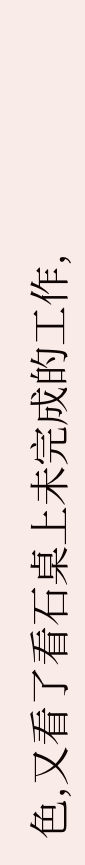色,又看了看石桌上未完成的工作,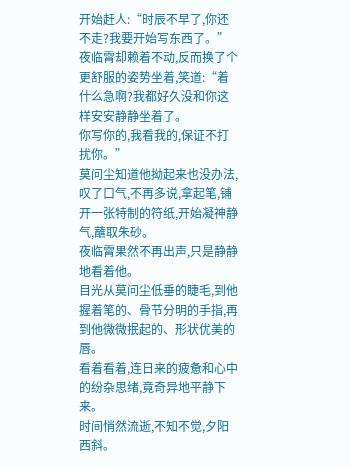开始赶人:“时辰不早了,你还不走?我要开始写东西了。”
夜临霄却赖着不动,反而换了个更舒服的姿势坐着,笑道:“着什么急啊?我都好久没和你这样安安静静坐着了。
你写你的,我看我的,保证不打扰你。”
莫问尘知道他拗起来也没办法,叹了口气,不再多说,拿起笔,铺开一张特制的符纸,开始凝神静气,蘸取朱砂。
夜临霄果然不再出声,只是静静地看着他。
目光从莫问尘低垂的睫毛,到他握着笔的、骨节分明的手指,再到他微微抿起的、形状优美的唇。
看着看着,连日来的疲惫和心中的纷杂思绪,竟奇异地平静下来。
时间悄然流逝,不知不觉,夕阳西斜。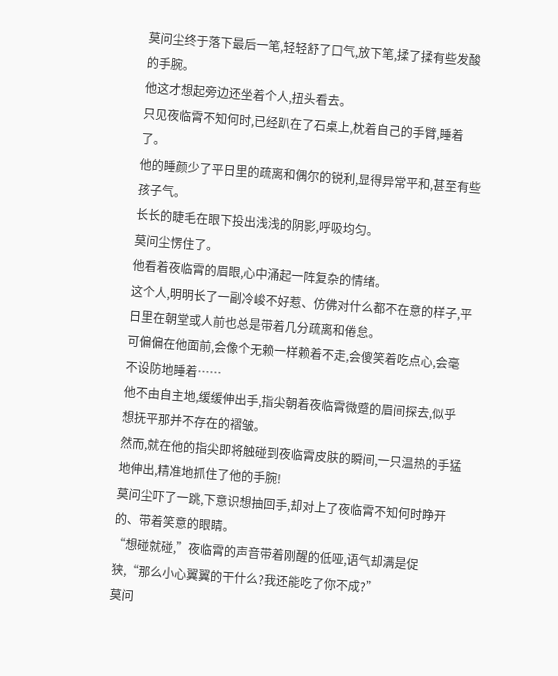莫问尘终于落下最后一笔,轻轻舒了口气,放下笔,揉了揉有些发酸的手腕。
他这才想起旁边还坐着个人,扭头看去。
只见夜临霄不知何时,已经趴在了石桌上,枕着自己的手臂,睡着了。
他的睡颜少了平日里的疏离和偶尔的锐利,显得异常平和,甚至有些孩子气。
长长的睫毛在眼下投出浅浅的阴影,呼吸均匀。
莫问尘愣住了。
他看着夜临霄的眉眼,心中涌起一阵复杂的情绪。
这个人,明明长了一副冷峻不好惹、仿佛对什么都不在意的样子,平日里在朝堂或人前也总是带着几分疏离和倦怠。
可偏偏在他面前,会像个无赖一样赖着不走,会傻笑着吃点心,会毫不设防地睡着……
他不由自主地,缓缓伸出手,指尖朝着夜临霄微蹙的眉间探去,似乎想抚平那并不存在的褶皱。
然而,就在他的指尖即将触碰到夜临霄皮肤的瞬间,一只温热的手猛地伸出,精准地抓住了他的手腕!
莫问尘吓了一跳,下意识想抽回手,却对上了夜临霄不知何时睁开的、带着笑意的眼睛。
“想碰就碰,”夜临霄的声音带着刚醒的低哑,语气却满是促狭,“那么小心翼翼的干什么?我还能吃了你不成?”
莫问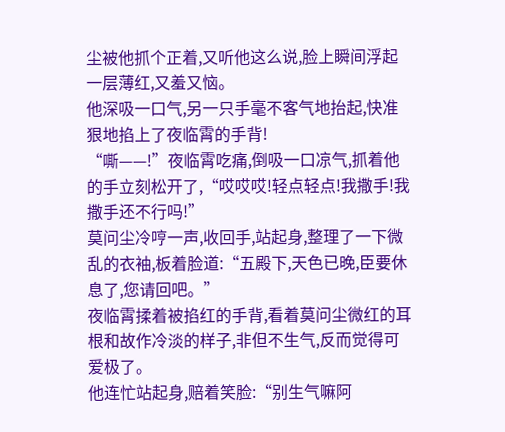尘被他抓个正着,又听他这么说,脸上瞬间浮起一层薄红,又羞又恼。
他深吸一口气,另一只手毫不客气地抬起,快准狠地掐上了夜临霄的手背!
“嘶——!”夜临霄吃痛,倒吸一口凉气,抓着他的手立刻松开了,“哎哎哎!轻点轻点!我撒手!我撒手还不行吗!”
莫问尘冷哼一声,收回手,站起身,整理了一下微乱的衣袖,板着脸道:“五殿下,天色已晚,臣要休息了,您请回吧。”
夜临霄揉着被掐红的手背,看着莫问尘微红的耳根和故作冷淡的样子,非但不生气,反而觉得可爱极了。
他连忙站起身,赔着笑脸:“别生气嘛阿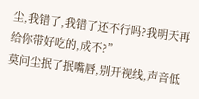尘,我错了,我错了还不行吗?我明天再给你带好吃的,成不?”
莫问尘抿了抿嘴唇,别开视线,声音低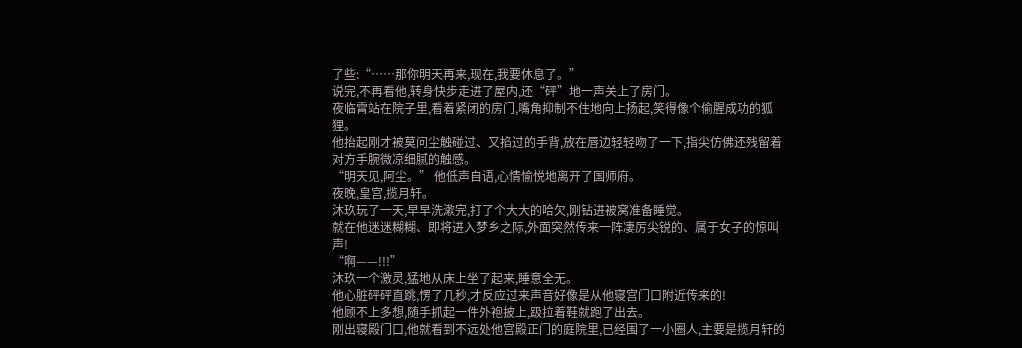了些:“……那你明天再来,现在,我要休息了。”
说完,不再看他,转身快步走进了屋内,还“砰”地一声关上了房门。
夜临霄站在院子里,看着紧闭的房门,嘴角抑制不住地向上扬起,笑得像个偷腥成功的狐狸。
他抬起刚才被莫问尘触碰过、又掐过的手背,放在唇边轻轻吻了一下,指尖仿佛还残留着对方手腕微凉细腻的触感。
“明天见,阿尘。” 他低声自语,心情愉悦地离开了国师府。
夜晚,皇宫,揽月轩。
沐玖玩了一天,早早洗漱完,打了个大大的哈欠,刚钻进被窝准备睡觉。
就在他迷迷糊糊、即将进入梦乡之际,外面突然传来一阵凄厉尖锐的、属于女子的惊叫声!
“啊——!!!”
沐玖一个激灵,猛地从床上坐了起来,睡意全无。
他心脏砰砰直跳,愣了几秒,才反应过来声音好像是从他寝宫门口附近传来的!
他顾不上多想,随手抓起一件外袍披上,趿拉着鞋就跑了出去。
刚出寝殿门口,他就看到不远处他宫殿正门的庭院里,已经围了一小圈人,主要是揽月轩的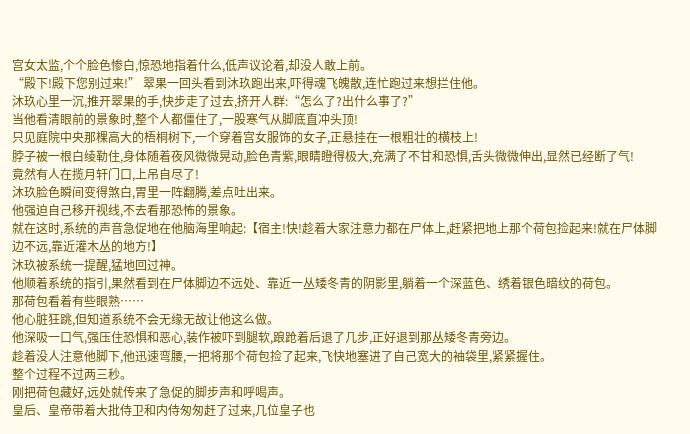宫女太监,个个脸色惨白,惊恐地指着什么,低声议论着,却没人敢上前。
“殿下!殿下您别过来!” 翠果一回头看到沐玖跑出来,吓得魂飞魄散,连忙跑过来想拦住他。
沐玖心里一沉,推开翠果的手,快步走了过去,挤开人群:“怎么了?出什么事了?”
当他看清眼前的景象时,整个人都僵住了,一股寒气从脚底直冲头顶!
只见庭院中央那棵高大的梧桐树下,一个穿着宫女服饰的女子,正悬挂在一根粗壮的横枝上!
脖子被一根白绫勒住,身体随着夜风微微晃动,脸色青紫,眼睛瞪得极大,充满了不甘和恐惧,舌头微微伸出,显然已经断了气!
竟然有人在揽月轩门口,上吊自尽了!
沐玖脸色瞬间变得煞白,胃里一阵翻腾,差点吐出来。
他强迫自己移开视线,不去看那恐怖的景象。
就在这时,系统的声音急促地在他脑海里响起:【宿主!快!趁着大家注意力都在尸体上,赶紧把地上那个荷包捡起来!就在尸体脚边不远,靠近灌木丛的地方!】
沐玖被系统一提醒,猛地回过神。
他顺着系统的指引,果然看到在尸体脚边不远处、靠近一丛矮冬青的阴影里,躺着一个深蓝色、绣着银色暗纹的荷包。
那荷包看着有些眼熟……
他心脏狂跳,但知道系统不会无缘无故让他这么做。
他深吸一口气,强压住恐惧和恶心,装作被吓到腿软,踉跄着后退了几步,正好退到那丛矮冬青旁边。
趁着没人注意他脚下,他迅速弯腰,一把将那个荷包捡了起来,飞快地塞进了自己宽大的袖袋里,紧紧握住。
整个过程不过两三秒。
刚把荷包藏好,远处就传来了急促的脚步声和呼喝声。
皇后、皇帝带着大批侍卫和内侍匆匆赶了过来,几位皇子也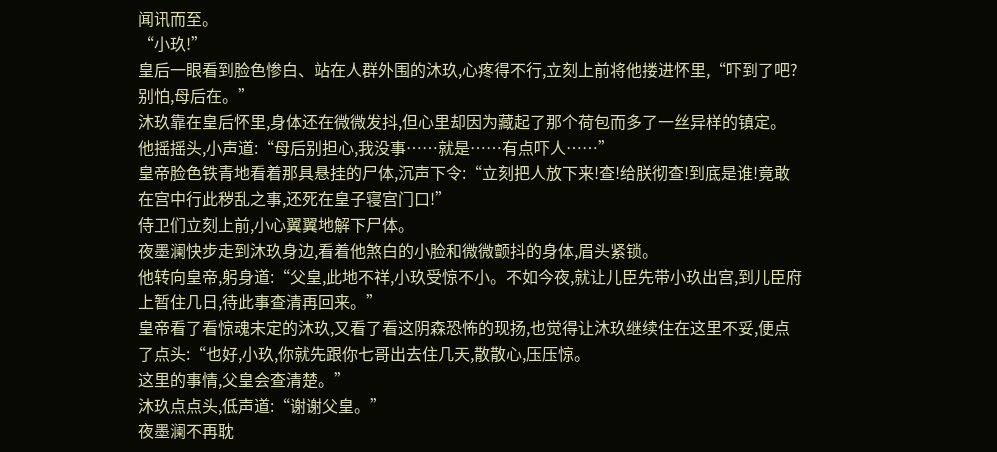闻讯而至。
“小玖!”
皇后一眼看到脸色惨白、站在人群外围的沐玖,心疼得不行,立刻上前将他搂进怀里,“吓到了吧?别怕,母后在。”
沐玖靠在皇后怀里,身体还在微微发抖,但心里却因为藏起了那个荷包而多了一丝异样的镇定。
他摇摇头,小声道:“母后别担心,我没事……就是……有点吓人……”
皇帝脸色铁青地看着那具悬挂的尸体,沉声下令:“立刻把人放下来!查!给朕彻查!到底是谁!竟敢在宫中行此秽乱之事,还死在皇子寝宫门口!”
侍卫们立刻上前,小心翼翼地解下尸体。
夜墨澜快步走到沐玖身边,看着他煞白的小脸和微微颤抖的身体,眉头紧锁。
他转向皇帝,躬身道:“父皇,此地不祥,小玖受惊不小。不如今夜,就让儿臣先带小玖出宫,到儿臣府上暂住几日,待此事查清再回来。”
皇帝看了看惊魂未定的沐玖,又看了看这阴森恐怖的现扬,也觉得让沐玖继续住在这里不妥,便点了点头:“也好,小玖,你就先跟你七哥出去住几天,散散心,压压惊。
这里的事情,父皇会查清楚。”
沐玖点点头,低声道:“谢谢父皇。”
夜墨澜不再耽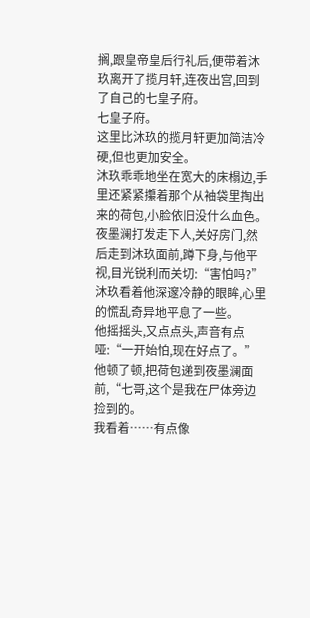搁,跟皇帝皇后行礼后,便带着沐玖离开了揽月轩,连夜出宫,回到了自己的七皇子府。
七皇子府。
这里比沐玖的揽月轩更加简洁冷硬,但也更加安全。
沐玖乖乖地坐在宽大的床榻边,手里还紧紧攥着那个从袖袋里掏出来的荷包,小脸依旧没什么血色。
夜墨澜打发走下人,关好房门,然后走到沐玖面前,蹲下身,与他平视,目光锐利而关切:“害怕吗?”
沐玖看着他深邃冷静的眼眸,心里的慌乱奇异地平息了一些。
他摇摇头,又点点头,声音有点哑:“一开始怕,现在好点了。”
他顿了顿,把荷包递到夜墨澜面前,“七哥,这个是我在尸体旁边捡到的。
我看着……有点像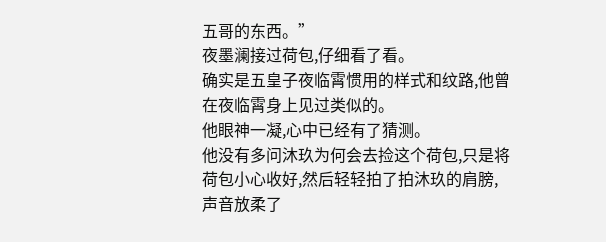五哥的东西。”
夜墨澜接过荷包,仔细看了看。
确实是五皇子夜临霄惯用的样式和纹路,他曾在夜临霄身上见过类似的。
他眼神一凝,心中已经有了猜测。
他没有多问沐玖为何会去捡这个荷包,只是将荷包小心收好,然后轻轻拍了拍沐玖的肩膀,声音放柔了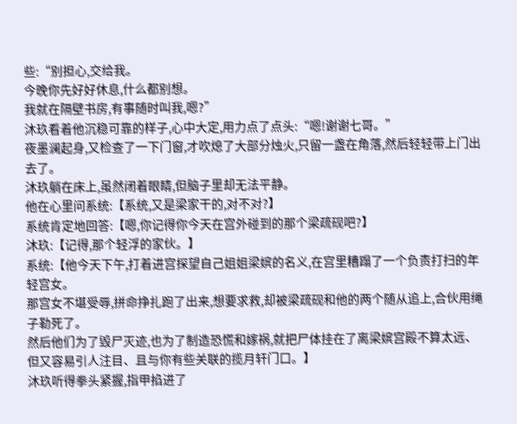些:“别担心,交给我。
今晚你先好好休息,什么都别想。
我就在隔壁书房,有事随时叫我,嗯?”
沐玖看着他沉稳可靠的样子,心中大定,用力点了点头:“嗯!谢谢七哥。”
夜墨澜起身,又检查了一下门窗,才吹熄了大部分烛火,只留一盏在角落,然后轻轻带上门出去了。
沐玖躺在床上,虽然闭着眼睛,但脑子里却无法平静。
他在心里问系统:【系统,又是梁家干的,对不对?】
系统肯定地回答:【嗯,你记得你今天在宫外碰到的那个梁疏砚吧?】
沐玖:【记得,那个轻浮的家伙。】
系统:【他今天下午,打着进宫探望自己姐姐梁嫔的名义,在宫里糟蹋了一个负责打扫的年轻宫女。
那宫女不堪受辱,拼命挣扎跑了出来,想要求救,却被梁疏砚和他的两个随从追上,合伙用绳子勒死了。
然后他们为了毁尸灭迹,也为了制造恐慌和嫁祸,就把尸体挂在了离梁嫔宫殿不算太远、但又容易引人注目、且与你有些关联的揽月轩门口。】
沐玖听得拳头紧握,指甲掐进了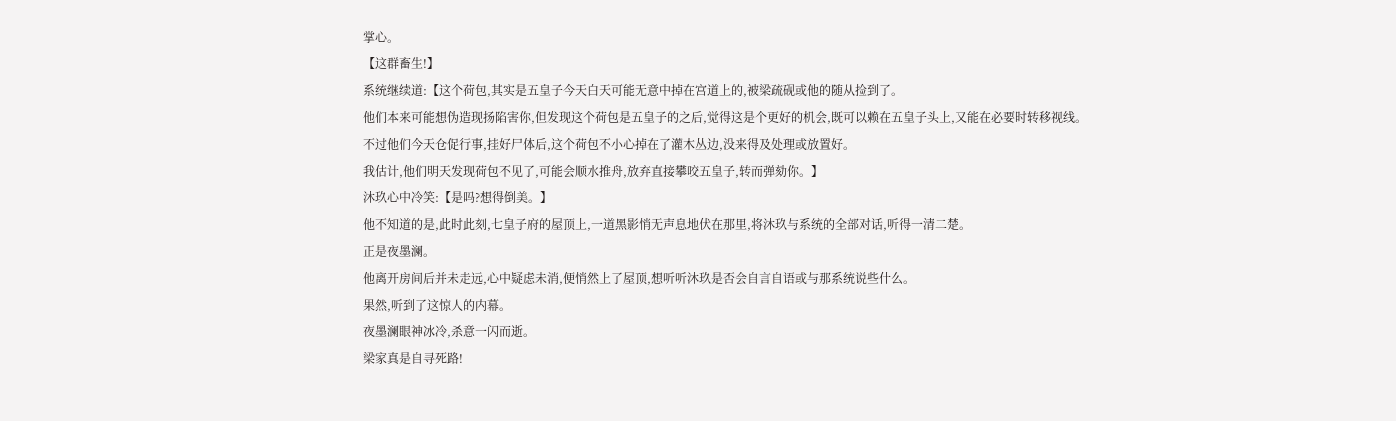掌心。
【这群畜生!】
系统继续道:【这个荷包,其实是五皇子今天白天可能无意中掉在宫道上的,被梁疏砚或他的随从捡到了。
他们本来可能想伪造现扬陷害你,但发现这个荷包是五皇子的之后,觉得这是个更好的机会,既可以赖在五皇子头上,又能在必要时转移视线。
不过他们今天仓促行事,挂好尸体后,这个荷包不小心掉在了灌木丛边,没来得及处理或放置好。
我估计,他们明天发现荷包不见了,可能会顺水推舟,放弃直接攀咬五皇子,转而弹劾你。】
沐玖心中冷笑:【是吗?想得倒美。】
他不知道的是,此时此刻,七皇子府的屋顶上,一道黑影悄无声息地伏在那里,将沐玖与系统的全部对话,听得一清二楚。
正是夜墨澜。
他离开房间后并未走远,心中疑虑未消,便悄然上了屋顶,想听听沐玖是否会自言自语或与那系统说些什么。
果然,听到了这惊人的内幕。
夜墨澜眼神冰冷,杀意一闪而逝。
梁家真是自寻死路!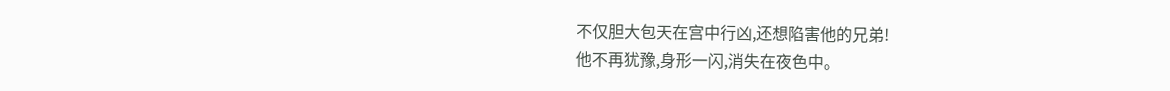不仅胆大包天在宫中行凶,还想陷害他的兄弟!
他不再犹豫,身形一闪,消失在夜色中。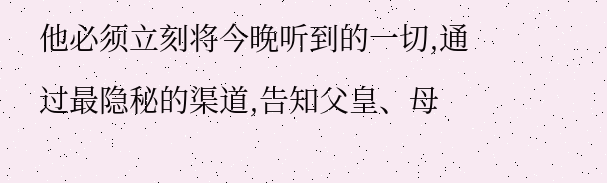他必须立刻将今晚听到的一切,通过最隐秘的渠道,告知父皇、母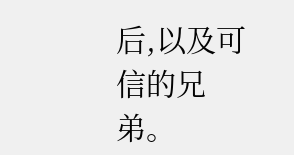后,以及可信的兄弟。